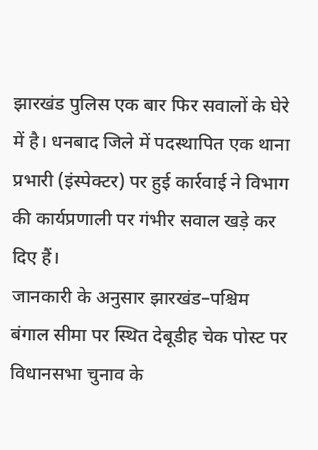झारखंड पुलिस एक बार फिर सवालों के घेरे में है। धनबाद जिले में पदस्थापित एक थाना प्रभारी (इंस्पेक्टर) पर हुई कार्रवाई ने विभाग की कार्यप्रणाली पर गंभीर सवाल खड़े कर दिए हैं।
जानकारी के अनुसार झारखंड–पश्चिम बंगाल सीमा पर स्थित देबूडीह चेक पोस्ट पर विधानसभा चुनाव के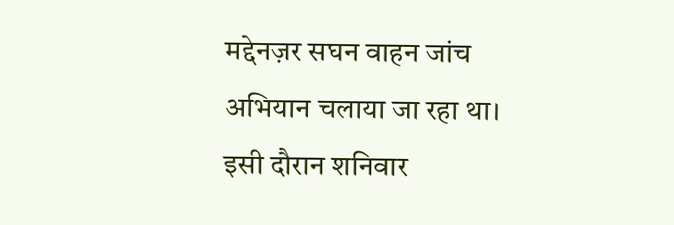मद्देनज़र सघन वाहन जांच अभियान चलाया जा रहा था। इसी दौरान शनिवार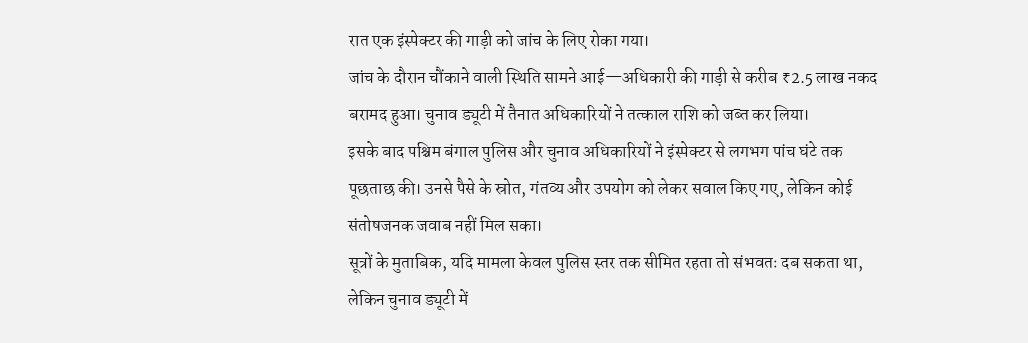रात एक इंस्पेक्टर की गाड़ी को जांच के लिए रोका गया।
जांच के दौरान चौंकाने वाली स्थिति सामने आई—अधिकारी की गाड़ी से करीब ₹2.5 लाख नकद बरामद हुआ। चुनाव ड्यूटी में तैनात अधिकारियों ने तत्काल राशि को जब्त कर लिया।
इसके बाद पश्चिम बंगाल पुलिस और चुनाव अधिकारियों ने इंस्पेक्टर से लगभग पांच घंटे तक पूछताछ की। उनसे पैसे के स्रोत, गंतव्य और उपयोग को लेकर सवाल किए गए, लेकिन कोई संतोषजनक जवाब नहीं मिल सका।
सूत्रों के मुताबिक, यदि मामला केवल पुलिस स्तर तक सीमित रहता तो संभवतः दब सकता था, लेकिन चुनाव ड्यूटी में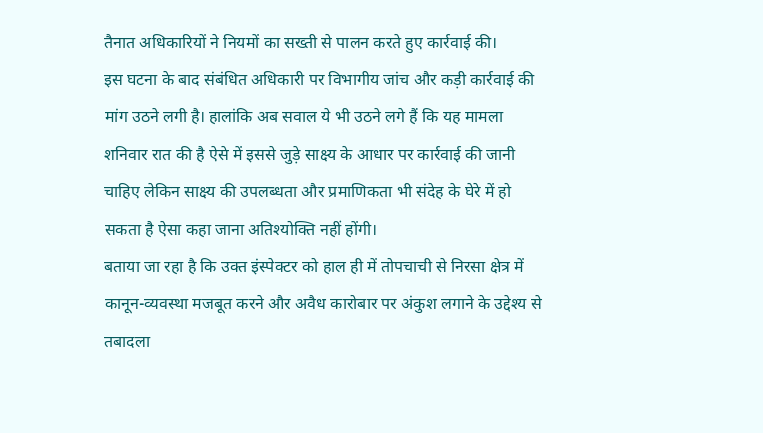तैनात अधिकारियों ने नियमों का सख्ती से पालन करते हुए कार्रवाई की।
इस घटना के बाद संबंधित अधिकारी पर विभागीय जांच और कड़ी कार्रवाई की मांग उठने लगी है। हालांकि अब सवाल ये भी उठने लगे हैं कि यह मामला शनिवार रात की है ऐसे में इससे जुड़े साक्ष्य के आधार पर कार्रवाई की जानी चाहिए लेकिन साक्ष्य की उपलब्धता और प्रमाणिकता भी संदेह के घेरे में हो सकता है ऐसा कहा जाना अतिश्योक्ति नहीं होंगी।
बताया जा रहा है कि उक्त इंस्पेक्टर को हाल ही में तोपचाची से निरसा क्षेत्र में कानून-व्यवस्था मजबूत करने और अवैध कारोबार पर अंकुश लगाने के उद्देश्य से तबादला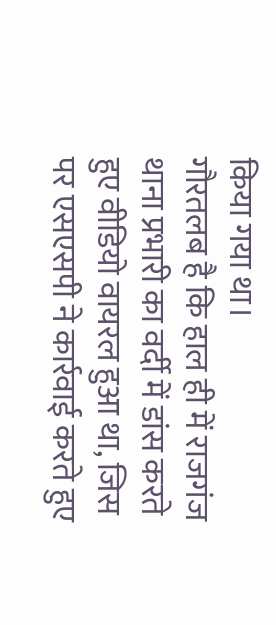किया गया था।
गौरतलब है कि हाल ही में राजगंज थाना प्रभारी का वर्दी में डांस करते हुए वीडियो वायरल हुआ था, जिस पर एसएसपी ने कार्रवाई करते हुए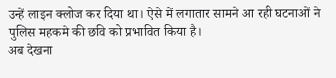उन्हें लाइन क्लोज कर दिया था। ऐसे में लगातार सामने आ रही घटनाओं ने पुलिस महकमे की छवि को प्रभावित किया है।
अब देखना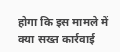होगा कि इस मामले में क्या सख्त कार्रवाई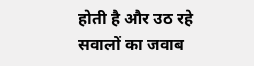होती है और उठ रहे सवालों का जवाब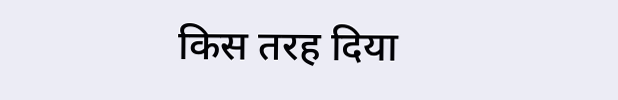किस तरह दिया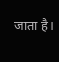जाता है।